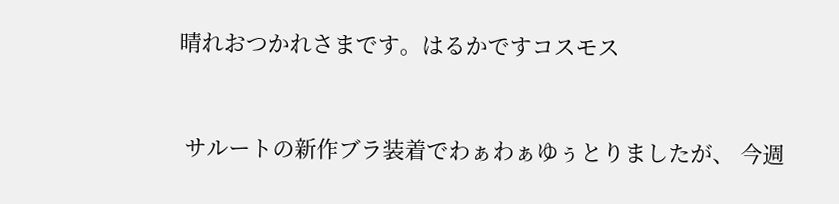晴れおつかれさまです。はるかですコスモス


 サルートの新作ブラ装着でわぁわぁゆぅとりましたが、 今週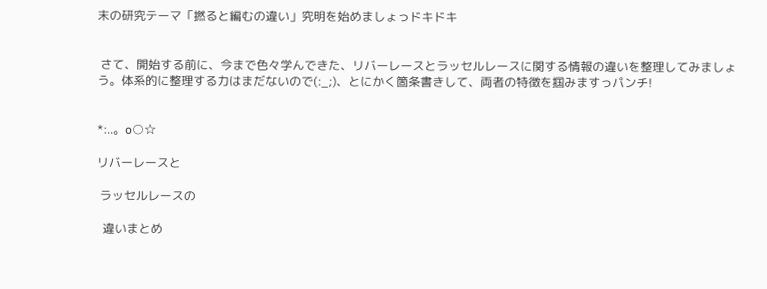末の研究テーマ「撚ると編むの違い」究明を始めましょっドキドキ


 さて、開始する前に、今まで色々学んできた、リバーレースとラッセルレースに関する情報の違いを整理してみましょう。体系的に整理する力はまだないので(:_;)、とにかく箇条書きして、両者の特徴を掴みますっパンチ!


*:..。o○☆

リバーレースと

 ラッセルレースの

  違いまとめ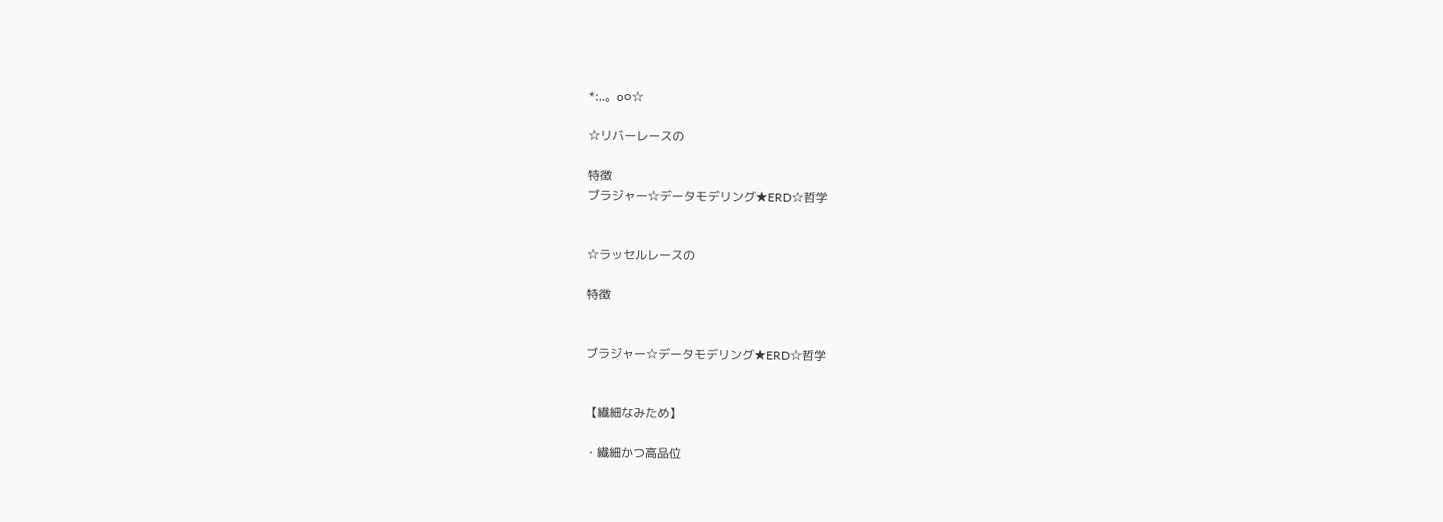*:..。o○☆

☆リバーレースの

特徴
ブラジャー☆データモデリング★ERD☆哲学


☆ラッセルレースの

特徴


ブラジャー☆データモデリング★ERD☆哲学


【繊細なみため】

・繊細かつ高品位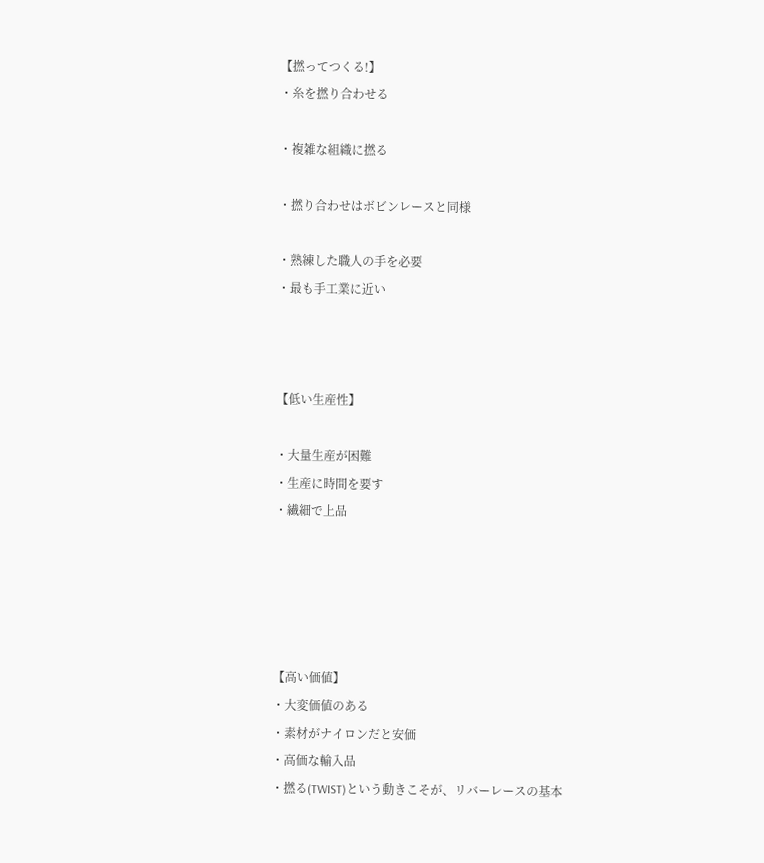【撚ってつくる!】
・糸を撚り合わせる

・複雑な組織に撚る

・撚り合わせはボビンレースと同様

・熟練した職人の手を必要
・最も手工業に近い



【低い生産性】

・大量生産が困難
・生産に時間を要す
・繊細で上品





【高い価値】
・大変価値のある
・素材がナイロンだと安価
・高価な輸入品
・撚る(TWIST)という動きこそが、リバーレースの基本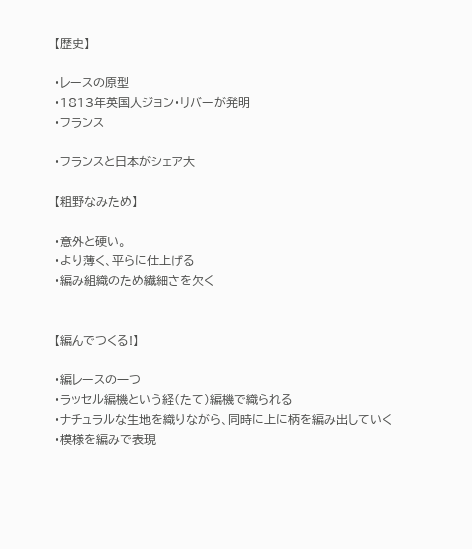【歴史】

・レースの原型
・1813年英国人ジョン・リバーが発明
・フランス

・フランスと日本がシェア大

【粗野なみため】

・意外と硬い。
・より薄く、平らに仕上げる
・編み組織のため繊細さを欠く


【編んでつくる!】

・編レースの一つ
・ラッセル編機という経(たて)編機で織られる
・ナチュラルな生地を織りながら、同時に上に柄を編み出していく
・模様を編みで表現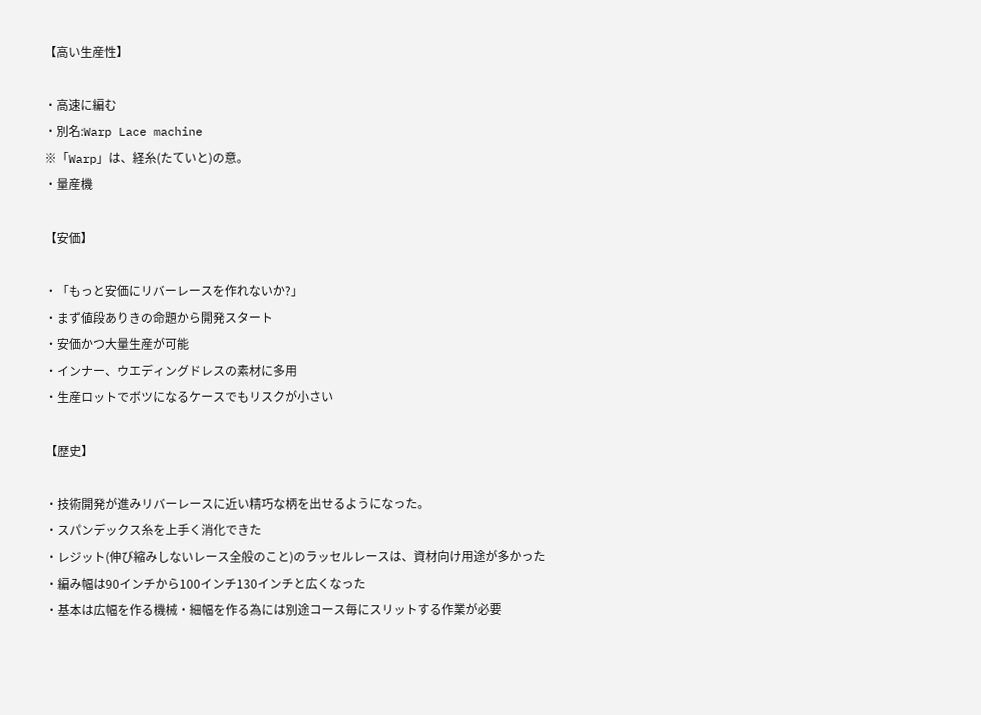【高い生産性】

・高速に編む
・別名:Warp Lace machine
※「Warp」は、経糸(たていと)の意。
・量産機

【安価】

・「もっと安価にリバーレースを作れないか?」
・まず値段ありきの命題から開発スタート
・安価かつ大量生産が可能
・インナー、ウエディングドレスの素材に多用
・生産ロットでボツになるケースでもリスクが小さい

【歴史】

・技術開発が進みリバーレースに近い精巧な柄を出せるようになった。
・スパンデックス糸を上手く消化できた
・レジット(伸び縮みしないレース全般のこと)のラッセルレースは、資材向け用途が多かった
・編み幅は90インチから100インチ130インチと広くなった
・基本は広幅を作る機械・細幅を作る為には別途コース毎にスリットする作業が必要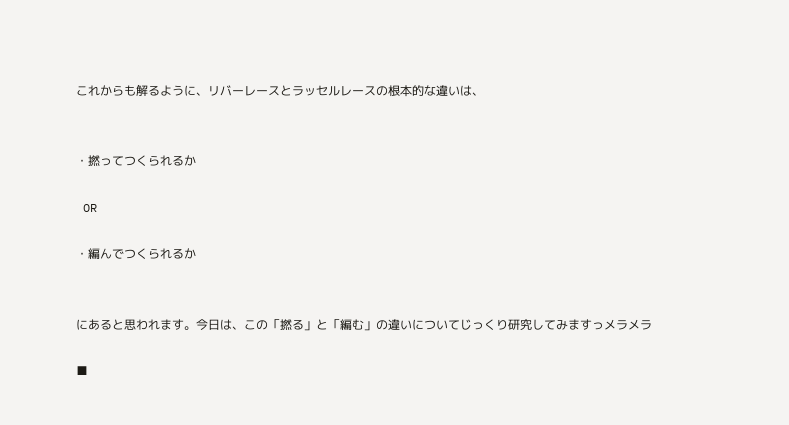これからも解るように、リバーレースとラッセルレースの根本的な違いは、


・撚ってつくられるか

 OR

・編んでつくられるか


にあると思われます。今日は、この「撚る」と「編む」の違いについてじっくり研究してみますっメラメラ

■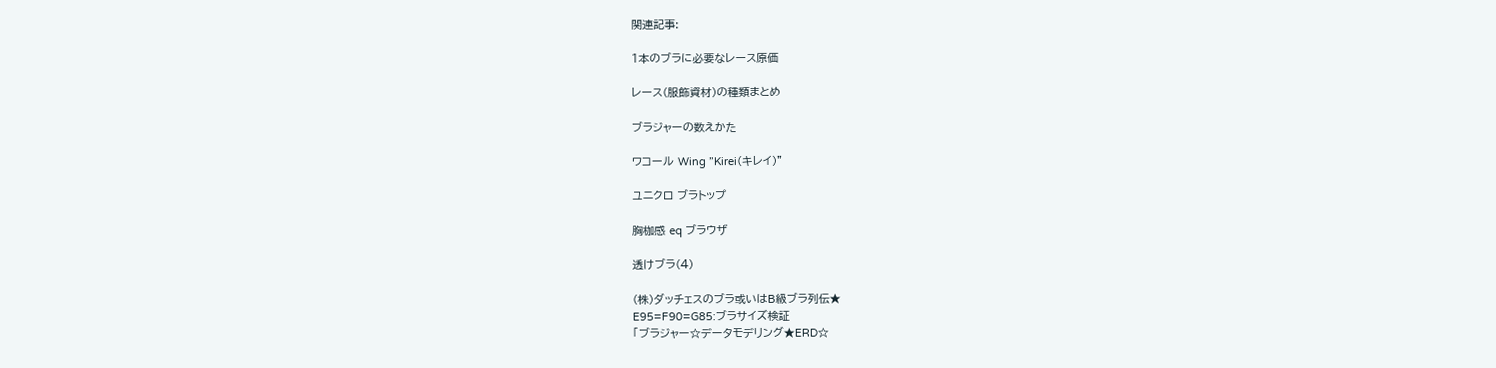関連記事:

1本のブラに必要なレース原価

レース(服飾資材)の種類まとめ

ブラジャーの数えかた

ワコール Wing ”Kirei(キレイ)”

ユニクロ ブラトップ

胸枷感 eq ブラウザ

透けブラ(4)

(株)ダッチェスのブラ或いはB級ブラ列伝★
E95=F90=G85:ブラサイズ検証
「ブラジャー☆データモデリング★ERD☆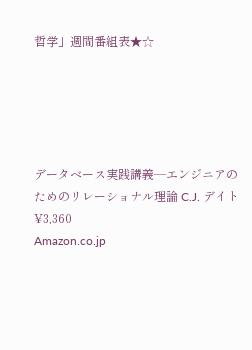哲学」週間番組表★☆





データベース実践講義―エンジニアのためのリレーショナル理論 C.J. デイト
¥3,360
Amazon.co.jp